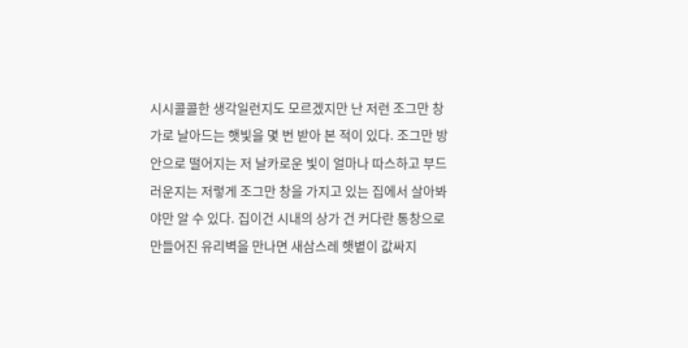시시콜콜한 생각일런지도 모르겠지만 난 저런 조그만 창가로 날아드는 햇빛을 몇 번 받아 본 적이 있다. 조그만 방 안으로 떨어지는 저 날카로운 빛이 얼마나 따스하고 부드러운지는 저렇게 조그만 창을 가지고 있는 집에서 살아봐야만 알 수 있다. 집이건 시내의 상가 건 커다란 통창으로 만들어진 유리벽을 만나면 새삼스레 햇볕이 값싸지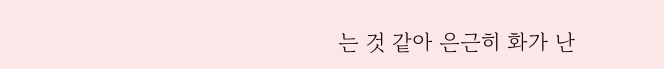는 것 같아 은근히 화가 난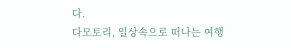다.
다모토리, 일상속으로 떠나는 여행